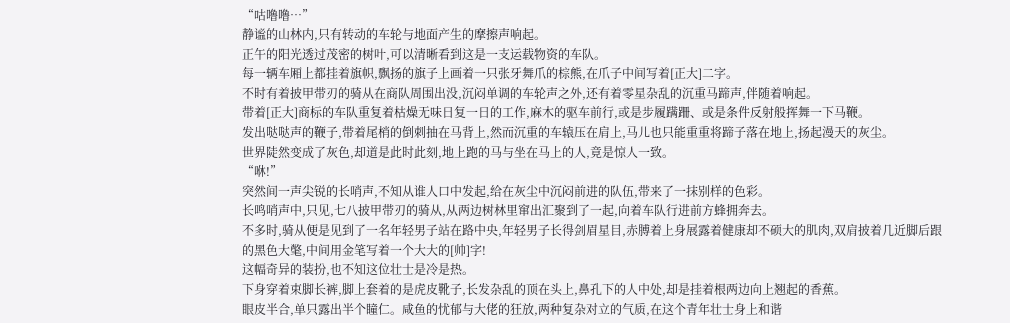“咕噜噜…”
静谧的山林内,只有转动的车轮与地面产生的摩擦声响起。
正午的阳光透过茂密的树叶,可以清晰看到这是一支运载物资的车队。
每一辆车厢上都挂着旗帜,飘扬的旗子上画着一只张牙舞爪的棕熊,在爪子中间写着[正大]二字。
不时有着披甲带刃的骑从在商队周围出没,沉闷单调的车轮声之外,还有着零星杂乱的沉重马蹄声,伴随着响起。
带着[正大]商标的车队重复着枯燥无味日复一日的工作,麻木的驱车前行,或是步履蹒跚、或是条件反射般挥舞一下马鞭。
发出哒哒声的鞭子,带着尾梢的倒刺抽在马背上,然而沉重的车辕压在肩上,马儿也只能重重将蹄子落在地上,扬起漫天的灰尘。
世界陡然变成了灰色,却道是此时此刻,地上跑的马与坐在马上的人,竟是惊人一致。
“咻!”
突然间一声尖锐的长哨声,不知从谁人口中发起,给在灰尘中沉闷前进的队伍,带来了一抹别样的色彩。
长鸣哨声中,只见,七八披甲带刃的骑从,从两边树林里窜出汇聚到了一起,向着车队行进前方蜂拥奔去。
不多时,骑从便是见到了一名年轻男子站在路中央,年轻男子长得剑眉星目,赤膊着上身展露着健康却不硕大的肌肉,双肩披着几近脚后跟的黑色大氅,中间用金笔写着一个大大的[帅]字!
这幅奇异的装扮,也不知这位壮士是冷是热。
下身穿着束脚长裤,脚上套着的是虎皮靴子,长发杂乱的顶在头上,鼻孔下的人中处,却是挂着根两边向上翘起的香蕉。
眼皮半合,单只露出半个瞳仁。咸鱼的忧郁与大佬的狂放,两种复杂对立的气质,在这个青年壮士身上和谐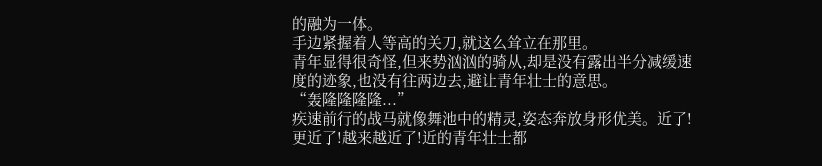的融为一体。
手边紧握着人等高的关刀,就这么耸立在那里。
青年显得很奇怪,但来势汹汹的骑从,却是没有露出半分减缓速度的迹象,也没有往两边去,避让青年壮士的意思。
“轰隆隆隆隆...”
疾速前行的战马就像舞池中的精灵,姿态奔放身形优美。近了!更近了!越来越近了!近的青年壮士都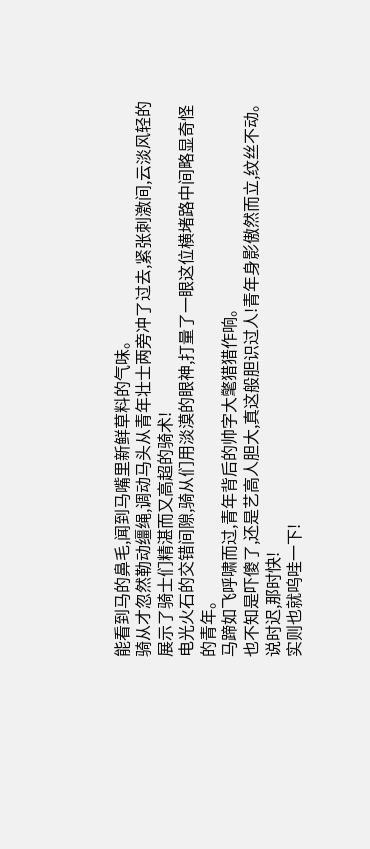能看到马的鼻毛,闻到马嘴里新鲜草料的气味。
骑从才忽然勒动缰绳,调动马头从青年壮士两旁冲了过去,紧张刺激间,云淡风轻的展示了骑士们精湛而又高超的骑术!
电光火石的交错间隙,骑从们用淡漠的眼神,打量了一眼这位横堵路中间略显奇怪的青年。
马蹄如飞呼啸而过,青年背后的帅字大氅猎猎作响。
也不知是吓傻了,还是艺高人胆大,真这般胆识过人!青年身影傲然而立,纹丝不动。
说时迟,那时快!
实则也就呜哇一下!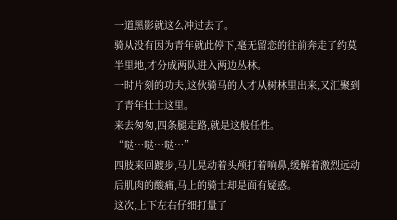一道黑影就这么冲过去了。
骑从没有因为青年就此停下,毫无留恋的往前奔走了约莫半里地,才分成两队进入两边丛林。
一时片刻的功夫,这伙骑马的人才从树林里出来,又汇聚到了青年壮士这里。
来去匆匆,四条腿走路,就是这般任性。
“哒…哒…哒…”
四肢来回踱步,马儿晃动着头颅打着响鼻,缓解着激烈远动后肌肉的酸痛,马上的骑士却是面有疑惑。
这次,上下左右仔细打量了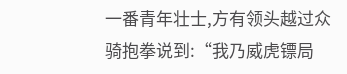一番青年壮士,方有领头越过众骑抱拳说到:“我乃威虎镖局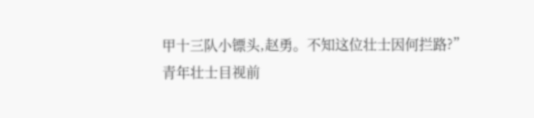甲十三队小镖头,赵勇。不知这位壮士因何拦路?”
青年壮士目视前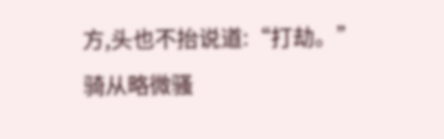方,头也不抬说道:“打劫。”
骑从略微骚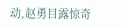动,赵勇目露惊奇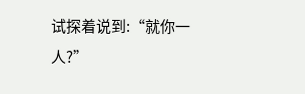试探着说到:“就你一人?”